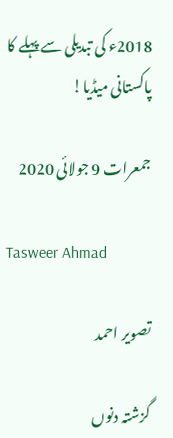2018ء کی تبدیلی سے پہلے کا پاکستانی میڈیا!

جمعرات 9 جولائی 2020

Tasweer Ahmad

تصویر احمد

گزشتہ دنوں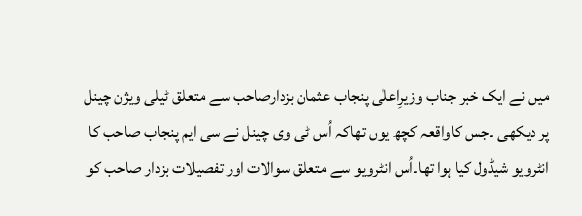میں نے ایک خبر جناب وزیرِاعلٰی پنجاب عثمان بزدارصاحب سے متعلق ٹیلی ویژن چینل پر دیکھی ۔جس کاواقعہ کچھ یوں تھاکہ اُس ٹی وی چینل نے سی ایم پنجاب صاحب کا انٹرویو شیڈول کیا ہوا تھا۔اُس انٹرویو سے متعلق سوالات اور تفصیلات بزدار صاحب کو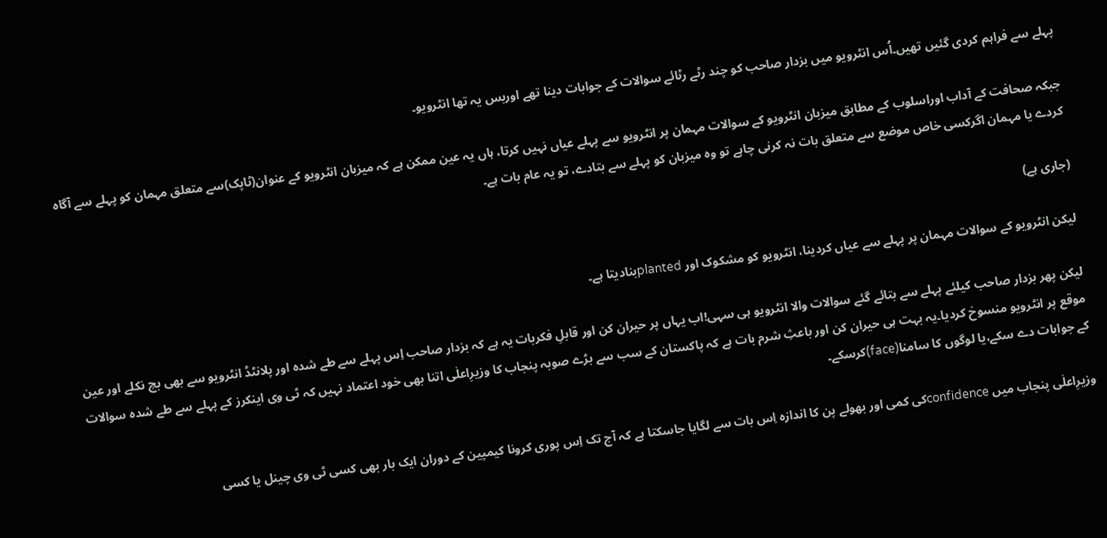پہلے سے فراہم کردی گئیں تھیں۔اُس انٹرویو میں بزدار صاحب کو چند رٹے رٹائے سوالات کے جوابات دینا تھے اوربس یہ تھا انٹرویو۔

جبکہ صحافت کے آداب اوراسلوب کے مطابق میزبان انٹرویو کے سوالات مہمان پر انٹرویو سے پہلے عیاں نہیں کرتا، ہاں یہ عین ممکن ہے کہ میزبان انٹرویو کے عنوان(ٹاپک)سے متعلق مہمان کو پہلے سے آگاہ کردے یا مہمان اگرکسی خاص موضع سے متعلق بات نہ کرنی چاہے تو وہ میزبان کو پہلے سے بتادے، تو یہ عام بات ہے۔

(جاری ہے)

لیکن انٹرویو کے سوالات مہمان پر پہلے سے عیاں کردینا، انٹرویو کو مشکوک اور plantedبنادیتا ہے۔

لیکن پھر بزدار صاحب کیلئے پہلے سے بتائے گئے سوالات والا انٹرویو ہی سہی!اب یہاں پر حیران کن اور قابلِ فکربات یہ ہے کہ بزدار صاحب اِس پہلے سے طے شدہ اور پلانٹڈ انٹرویو سے بھی بچ نکلے اور عین موقع پر انٹرویو منسوخ کردیا۔یہ بہت ہی حیران کن اور باعثِ شرم بات ہے کہ پاکستان کے سب سے بڑے صوبہ پنجاب کا وزیرِاعلٰی اتنا بھی خود اعتماد نہیں کہ ٹی وی اینکرز کے پہلے سے طے شدہ سوالات کے جوابات دے سکے،یا لوگوں کا سامنا(face)کرسکے۔

وزیرِاعلٰی پنجاب میں confidenceکی کمی اور بھولے پن کا اندازہ اِس بات سے لگایا جاسکتا ہے کہ آج تک اِس پوری کرونا کیمپین کے دوران ایک بار بھی کسی ٹی وی چینل یا کسی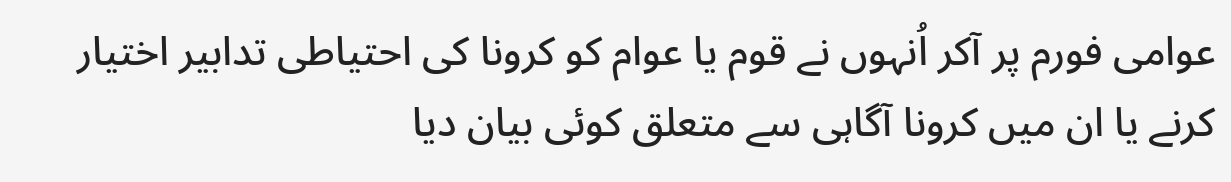عوامی فورم پر آکر اُنہوں نے قوم یا عوام کو کرونا کی احتیاطی تدابیر اختیار کرنے یا ان میں کرونا آگاہی سے متعلق کوئی بیان دیا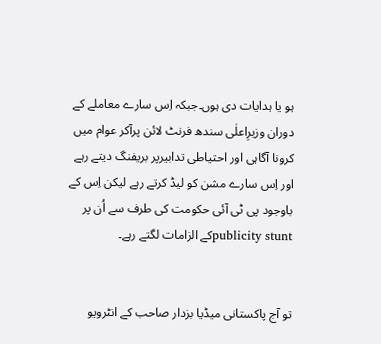ہو یا ہدایات دی ہوں۔جبکہ اِس سارے معاملے کے دوران وزیرِاعلٰی سندھ فرنٹ لائن پرآکر عوام میں کرونا آگاہی اور احتیاطی تدابیرپر بریفنگ دیتے رہے اور اِس سارے مشن کو لیڈ کرتے رہے لیکن اِس کے باوجود پی ٹی آئی حکومت کی طرف سے اُن پر publicity stuntکے الزامات لگتے رہے۔


تو آج پاکستانی میڈیا بزدار صاحب کے انٹرویو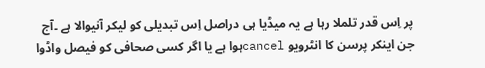پر اِس قدر تلملا رہا ہے یہ میڈیا ہی دراصل اِس تبدیلی کو لیکر آنیوالا ہے ۔آج جن اینکر پرسن کا انٹرویو cancelہوا ہے یا اگر کسی صحافی کو فیصل واڈوا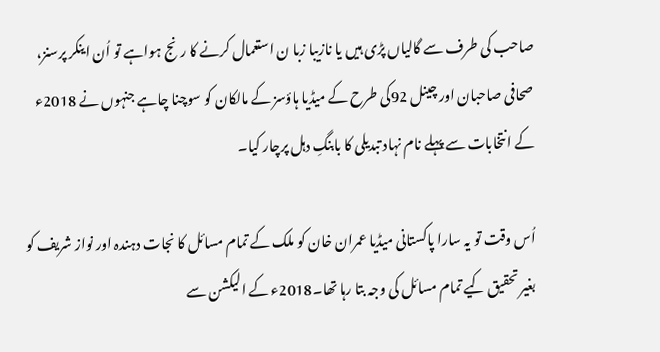صاحب کی طرف سے گالیاں پڑی ہیں یا نازیبا زبا ن استعمال کرنے کا رنج ہواہے تو اُن اینکر پرسنز، صحافی صاحبان اور چینل 92کی طرح کے میڈیا ہاؤسز کے مالکان کو سوچنا چاہے جنہوں نے 2018ء کے انتخابات سے پہلے نام نہاد تبدیلی کا بابنگِ دہل پرچار کیا۔

اُس وقت تو یہ سارا پاکستانی میڈیا عمران خان کو ملک کے تمام مسائل کا نجات دہندہ اور نواز شریف کو بغیر تحقیق کیے تمام مسائل کی وجہ بتا رہا تھا۔2018ء کے الیکشن سے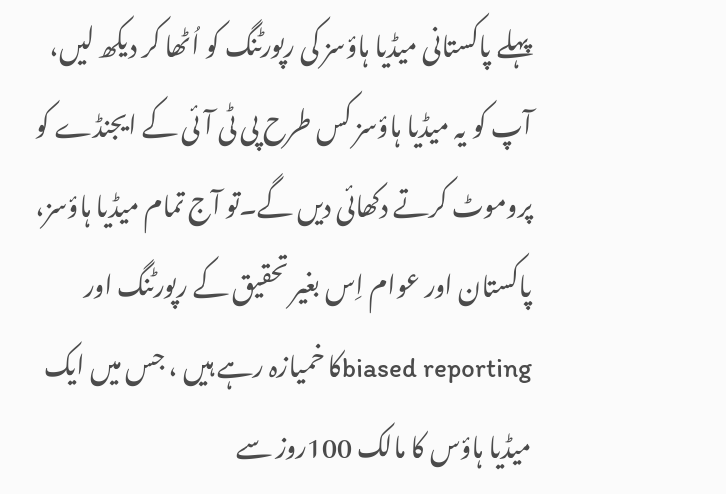پہلے پاکستانی میڈیا ہاؤسز کی رپورٹنگ کو اُٹھا کر دیکھ لیں، آپ کو یہ میڈیا ہاؤسز کس طرح پی ٹی آئی کے ایجنڈے کو پروموٹ کرتے دکھائی دیں گے۔تو آج تمام میڈیا ہاؤسز، پاکستان اور عوام اِس بغیر تحقیق کے رپورٹنگ اور biased reportingکا خمیازہ رہے ہیں ، جس میں ایک میڈیا ہاؤس کا مالک 100روز سے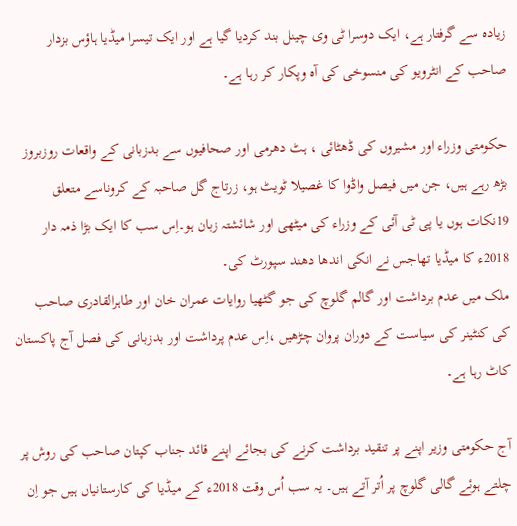زیادہ سے گرفتار ہے، ایک دوسرا ٹی وی چینل بند کردیا گیا ہے اور ایک تیسرا میڈیا ہاؤس بزدار صاحب کے انٹرویو کی منسوخی کی آہ وپکار کر رہا ہے۔

حکومتی وزراء اور مشیروں کی ڈھٹائی ، ہٹ دھرمی اور صحافیوں سے بدزبانی کے واقعات روزبروز بڑھ رہے ہیں، جن میں فیصل واڈوا کا غصیلا ٹویٹ ہو، زرتاج گل صاحبہ کے کروناسے متعلق 19نکات ہوں یا پی ٹی آئی کے وزراء کی میٹھی اور شائشتہ زبان ہو۔اِس سب کا ایک بڑا ذمہ دار 2018ء کا میڈیا تھاجس نے انکی اندھا دھند سپورٹ کی۔
ملک میں عدم برداشت اور گالم گلوچ کی جو گٹھیا روایات عمران خان اور طاہرالقادری صاحب کی کنٹینر کی سیاست کے دوران پروان چڑھیں ،اِس عدم پرداشت اور بدزبانی کی فصل آج پاکستان کاٹ رہا ہے۔

آج حکومتی وزیر اپنے پر تنقید برداشت کرنے کی بجائے اپنے قائد جناب کپتان صاحب کی روش پر چلتے ہوئے گالی گلوچ پر اُتر آتے ہیں۔ یہ سب اُس وقت 2018ء کے میڈیا کی کارستانیاں ہیں جو اِن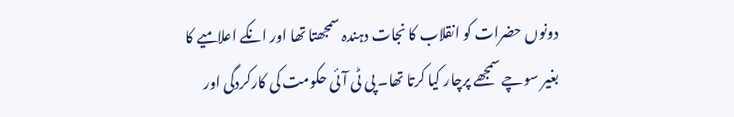دونوں حضرات کو انقلاب کا نجات دہندہ سمجھتا تھا اور انکے اعلامیے کا بغیر سوچے سمجھے پرچار کیا کرتا تھا۔ پی ٹی آئی حکومت کی کارکردگی اور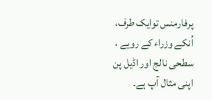پرفارمنس توایک طرف، اُنکے وزراء کے رویے ، سطحی نالج اور اڈیل پن اپنی مثال آپ ہے۔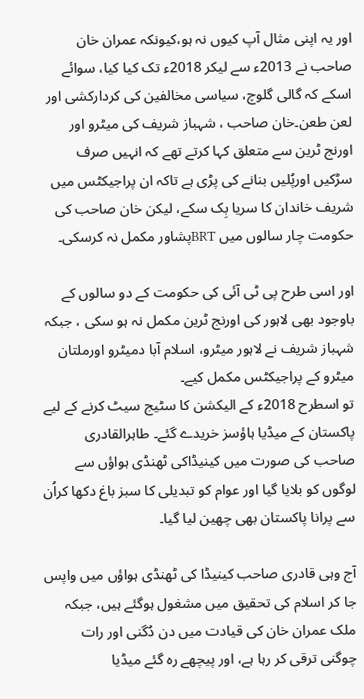اور یہ اپنی مثال آپ کیوں نہ ہو،کیونکہ عمران خان صاحب نے 2013ء سے لیکر 2018ء تک کیا کیا، سوائے اسکے کہ گالی گلوچ، سیاسی مخالفین کی کردارکشی اور لعن طعن۔خان صاحب ، شہباز شریف کی میٹرو اور اورنج ٹرین سے متعلق کہا کرتے تھے کہ انہیں صرف سڑکیں اورپُلیں بنانے کی پڑی ہے تاکہ ان پراجیکٹس میں شریف خاندان کا سریا بِک سکے، لیکن خان صاحب کی حکومت چار سالوں میں BRTپشاور مکمل نہ کرسکی۔

اور اسی طرح پی ٹی آئی کی حکومت کے دو سالوں کے باوجود بھی لاہور کی اورنج ٹرین مکمل نہ ہو سکی ، جبکہ شہباز شریف نے لاہور میٹرو، اسلام آبا دمیٹرو اورملتان میٹرو کے پراجیکٹس مکمل کیے۔
تو اسطرح 2018ء کے الیکشن کا سٹیج سیٹ کرنے کے لیے پاکستان کے میڈیا ہاؤسز خریدے گئے۔ طاہرالقادری صاحب کی صورت میں کینیڈاکی ٹھنڈی ہواؤں سے لوگوں کو بلایا گیا اور عوام کو تبدیلی کا سبز باغ دکھا کراُن سے پرانا پاکستان بھی چھین لیا گیا۔

آج وہی قادری صاحب کینیڈا کی ٹھنڈی ہواؤں میں واپس جا کر اسلام کی تحقیق میں مشغول ہوگئے ہیں، جبکہ ملک عمران خان کی قیادت میں دن دُگنی اور رات چوگنی ترقی کر رہا ہے، اور پیچھے رہ گئے میڈیا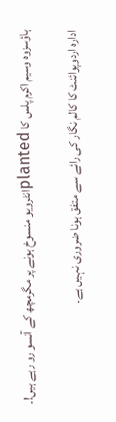ہاؤسزوہ وسیم اکرم پلس کا plantedانٹرویو منسوخ ہونے پر مگرمچھ کے آنسو رو رہے ہیں!۔

ادارہ اردوپوائنٹ کا کالم نگار کی رائے سے متفق ہونا ضروری نہیں ہے۔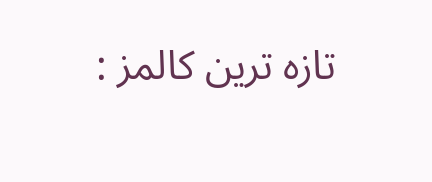تازہ ترین کالمز :